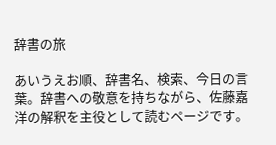辞書の旅

あいうえお順、辞書名、検索、今日の言葉。辞書への敬意を持ちながら、佐藤嘉洋の解釈を主役として読むページです。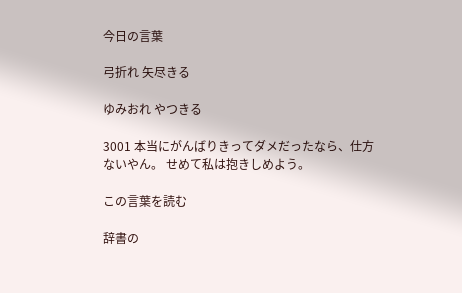今日の言葉

弓折れ 矢尽きる

ゆみおれ やつきる

3001 本当にがんばりきってダメだったなら、仕方ないやん。 せめて私は抱きしめよう。

この言葉を読む

辞書の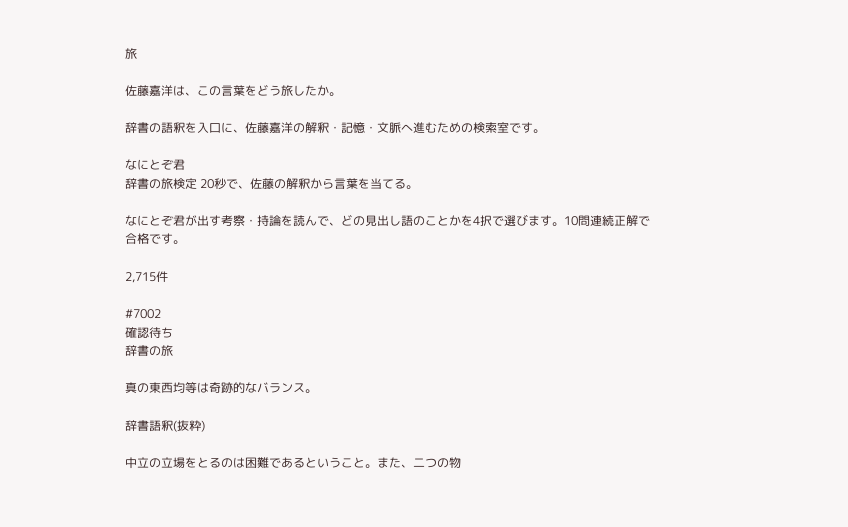旅

佐藤嘉洋は、この言葉をどう旅したか。

辞書の語釈を入口に、佐藤嘉洋の解釈・記憶・文脈へ進むための検索室です。

なにとぞ君
辞書の旅検定 20秒で、佐藤の解釈から言葉を当てる。

なにとぞ君が出す考察・持論を読んで、どの見出し語のことかを4択で選びます。10問連続正解で合格です。

2,715件

#7002
確認待ち
辞書の旅

真の東西均等は奇跡的なバランス。

辞書語釈(抜粋)

中立の立場をとるのは困難であるということ。また、二つの物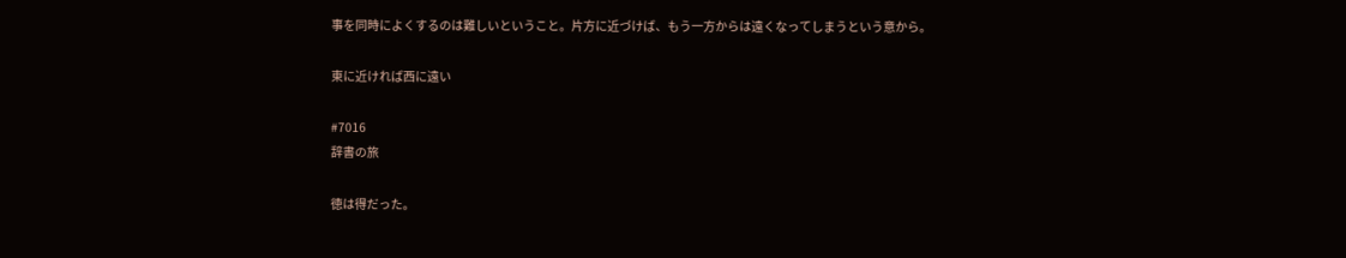事を同時によくするのは難しいということ。片方に近づけば、もう一方からは遠くなってしまうという意から。

東に近ければ西に遠い

#7016
辞書の旅

徳は得だった。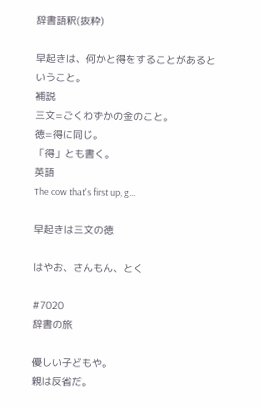辞書語釈(抜粋)

早起きは、何かと得をすることがあるということ。
補説
三文=ごくわずかの金のこと。
徳=得に同じ。
「得」とも書く。
英語
The cow that's first up, g...

早起きは三文の徳

はやお、さんもん、とく

#7020
辞書の旅

優しい子どもや。
親は反省だ。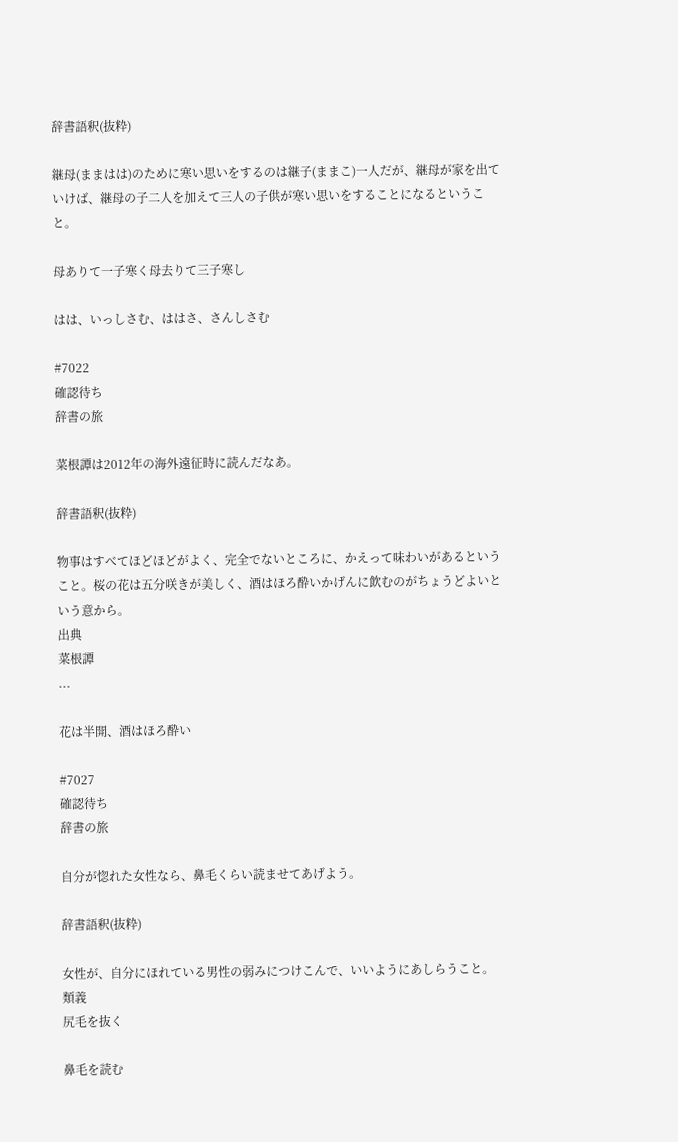辞書語釈(抜粋)

継母(ままはは)のために寒い思いをするのは継子(ままこ)一人だが、継母が家を出ていけば、継母の子二人を加えて三人の子供が寒い思いをすることになるということ。

母ありて一子寒く母去りて三子寒し

はは、いっしさむ、ははさ、さんしさむ

#7022
確認待ち
辞書の旅

菜根譚は2012年の海外遠征時に読んだなあ。

辞書語釈(抜粋)

物事はすべてほどほどがよく、完全でないところに、かえって味わいがあるということ。桜の花は五分咲きが美しく、酒はほろ酔いかげんに飲むのがちょうどよいという意から。
出典
菜根譚
...

花は半開、酒はほろ酔い

#7027
確認待ち
辞書の旅

自分が惚れた女性なら、鼻毛くらい読ませてあげよう。

辞書語釈(抜粋)

女性が、自分にほれている男性の弱みにつけこんで、いいようにあしらうこと。
類義
尻毛を抜く

鼻毛を読む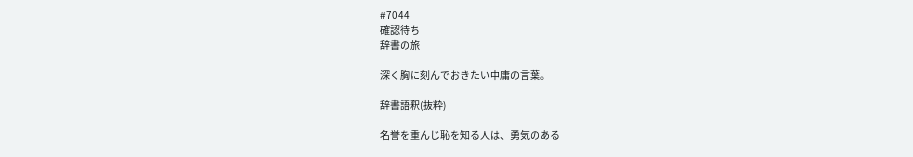#7044
確認待ち
辞書の旅

深く胸に刻んでおきたい中庸の言葉。

辞書語釈(抜粋)

名誉を重んじ恥を知る人は、勇気のある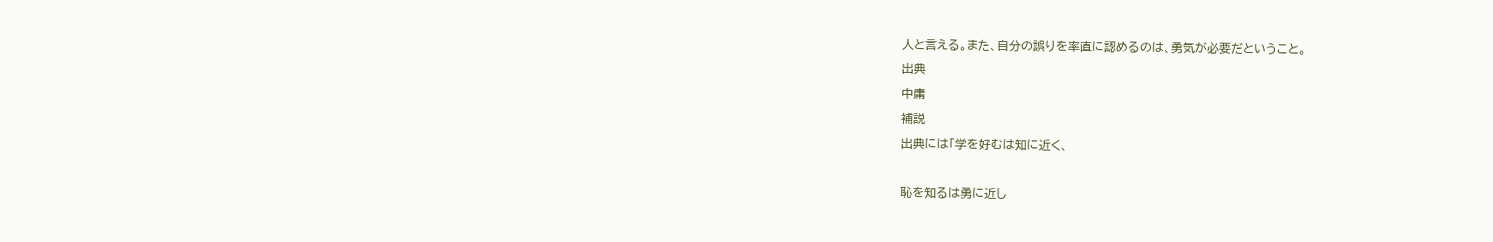人と言える。また、自分の誤りを率直に認めるのは、勇気が必要だということ。
出典
中庸
補説
出典には「学を好むは知に近く、

恥を知るは勇に近し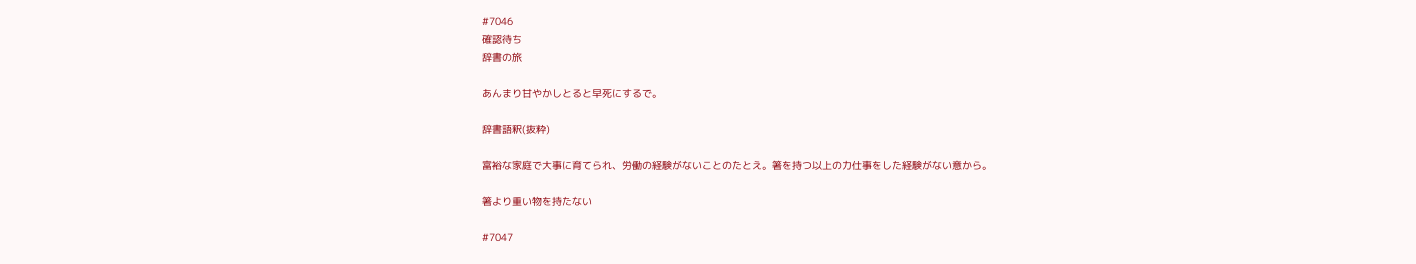#7046
確認待ち
辞書の旅

あんまり甘やかしとると早死にするで。

辞書語釈(抜粋)

富裕な家庭で大事に育てられ、労働の経験がないことのたとえ。箸を持つ以上の力仕事をした経験がない意から。

箸より重い物を持たない

#7047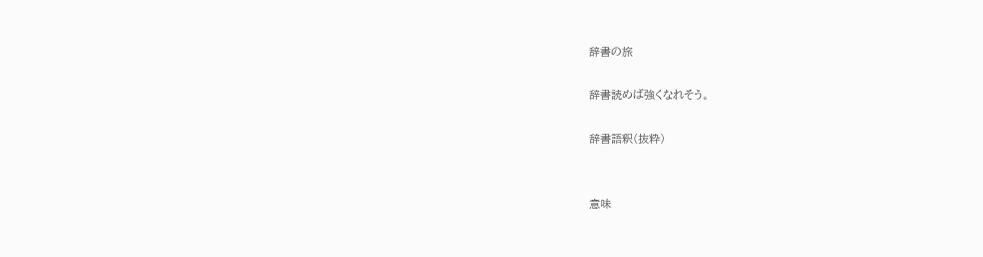辞書の旅

辞書読めば強くなれそう。

辞書語釈(抜粋)


意味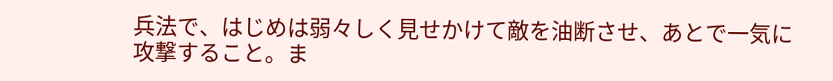兵法で、はじめは弱々しく見せかけて敵を油断させ、あとで一気に攻撃すること。ま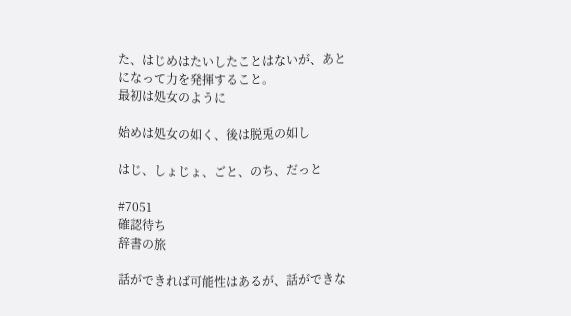た、はじめはたいしたことはないが、あとになって力を発揮すること。
最初は処女のように

始めは処女の如く、後は脱兎の如し

はじ、しょじょ、ごと、のち、だっと

#7051
確認待ち
辞書の旅

話ができれば可能性はあるが、話ができな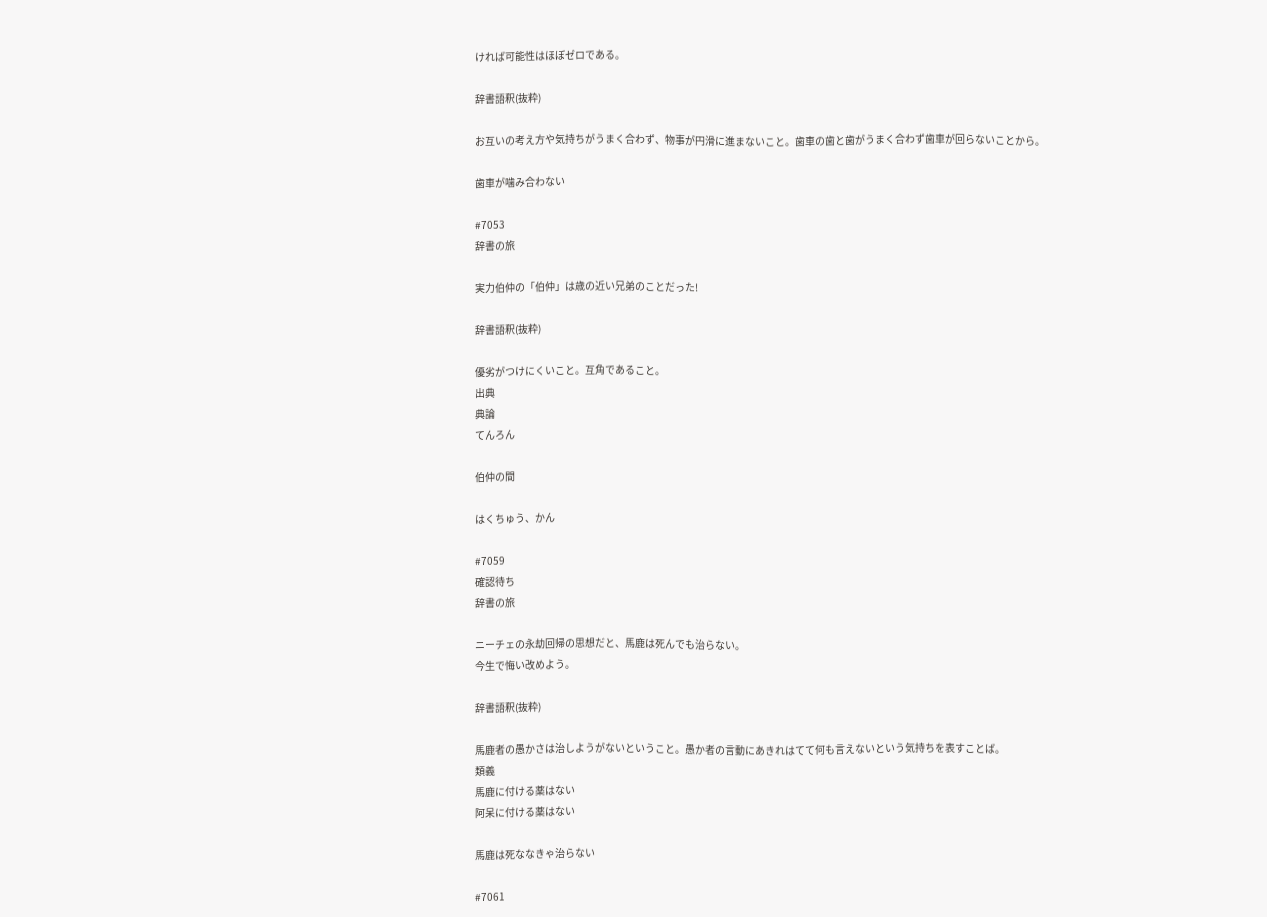ければ可能性はほぼゼロである。

辞書語釈(抜粋)

お互いの考え方や気持ちがうまく合わず、物事が円滑に進まないこと。歯車の歯と歯がうまく合わず歯車が回らないことから。

歯車が噛み合わない

#7053
辞書の旅

実力伯仲の「伯仲」は歳の近い兄弟のことだった!

辞書語釈(抜粋)

優劣がつけにくいこと。互角であること。
出典
典論
てんろん

伯仲の間

はくちゅう、かん

#7059
確認待ち
辞書の旅

ニーチェの永劫回帰の思想だと、馬鹿は死んでも治らない。
今生で悔い改めよう。

辞書語釈(抜粋)

馬鹿者の愚かさは治しようがないということ。愚か者の言動にあきれはてて何も言えないという気持ちを表すことば。
類義
馬鹿に付ける薬はない
阿呆に付ける薬はない

馬鹿は死ななきゃ治らない

#7061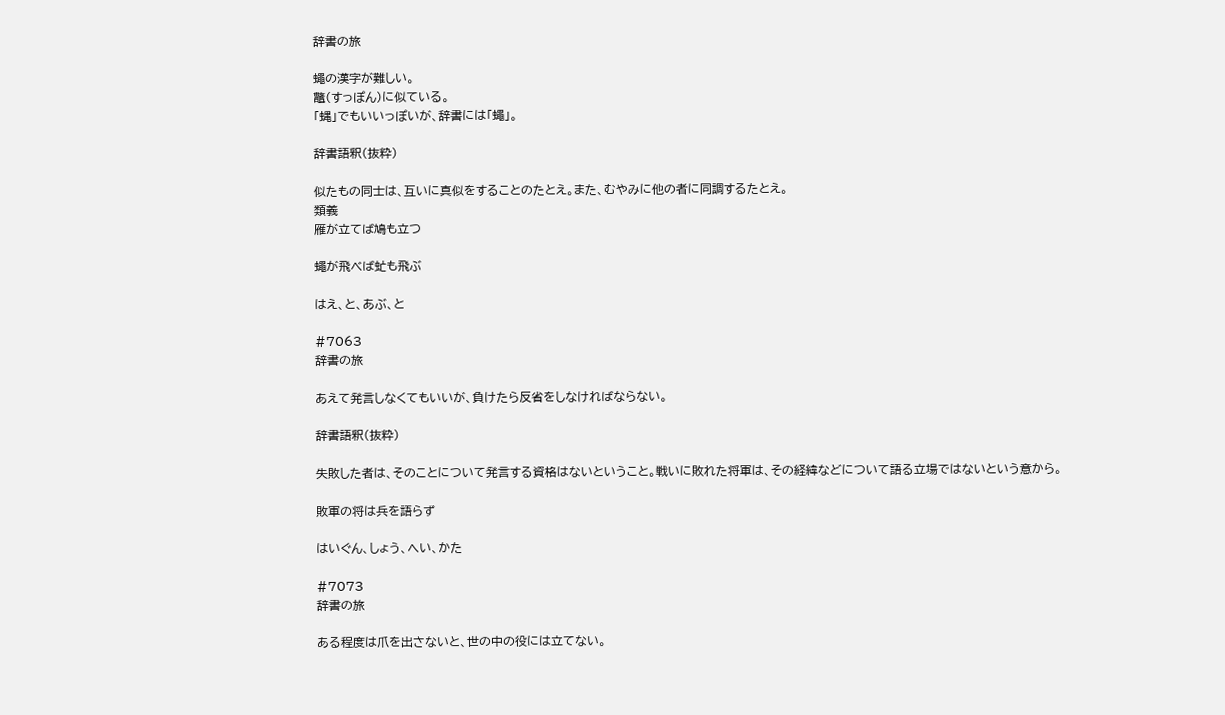辞書の旅

蠅の漢字が難しい。
鼈(すっぽん)に似ている。
「蝿」でもいいっぽいが、辞書には「蠅」。

辞書語釈(抜粋)

似たもの同士は、互いに真似をすることのたとえ。また、むやみに他の者に同調するたとえ。
類義
雁が立てば鳩も立つ

蠅が飛べば虻も飛ぶ

はえ、と、あぶ、と

#7063
辞書の旅

あえて発言しなくてもいいが、負けたら反省をしなければならない。

辞書語釈(抜粋)

失敗した者は、そのことについて発言する資格はないということ。戦いに敗れた将軍は、その経緯などについて語る立場ではないという意から。

敗軍の将は兵を語らず

はいぐん、しょう、へい、かた

#7073
辞書の旅

ある程度は爪を出さないと、世の中の役には立てない。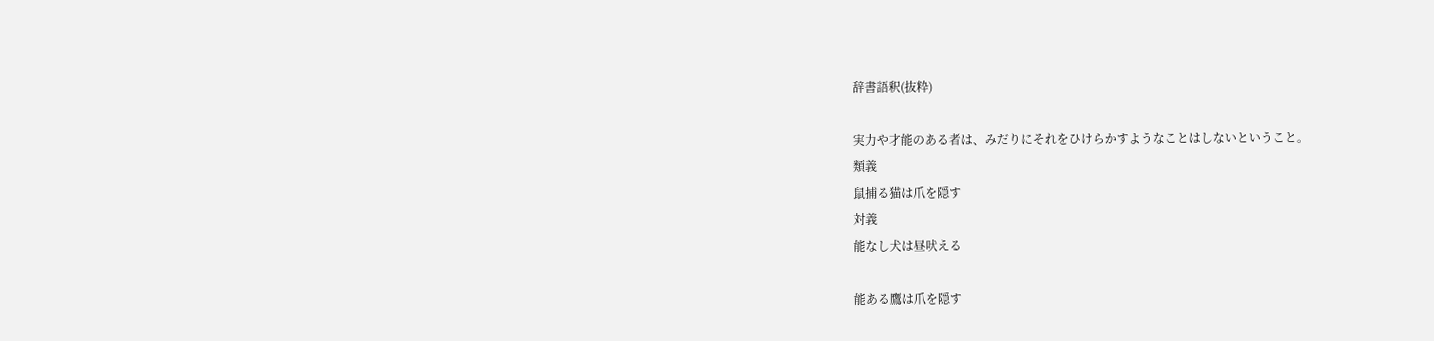辞書語釈(抜粋)

実力や才能のある者は、みだりにそれをひけらかすようなことはしないということ。
類義
鼠捕る猫は爪を隠す
対義
能なし犬は昼吠える

能ある鷹は爪を隠す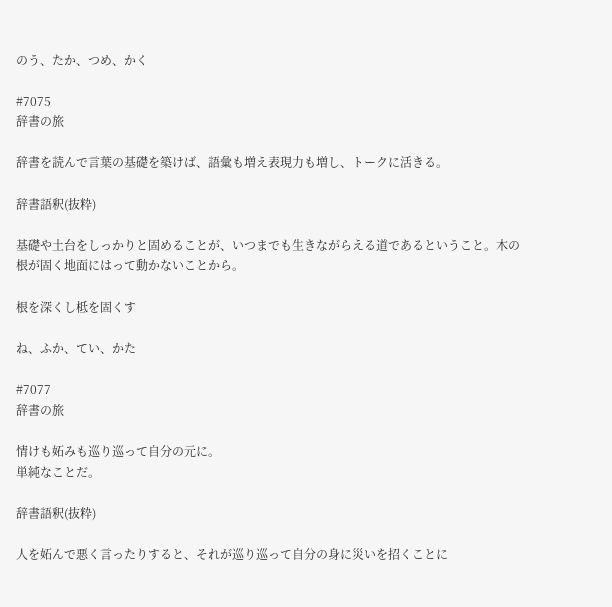のう、たか、つめ、かく

#7075
辞書の旅

辞書を読んで言葉の基礎を築けば、語彙も増え表現力も増し、トークに活きる。

辞書語釈(抜粋)

基礎や土台をしっかりと固めることが、いつまでも生きながらえる道であるということ。木の根が固く地面にはって動かないことから。

根を深くし柢を固くす

ね、ふか、てい、かた

#7077
辞書の旅

情けも妬みも巡り巡って自分の元に。
単純なことだ。

辞書語釈(抜粋)

人を妬んで悪く言ったりすると、それが巡り巡って自分の身に災いを招くことに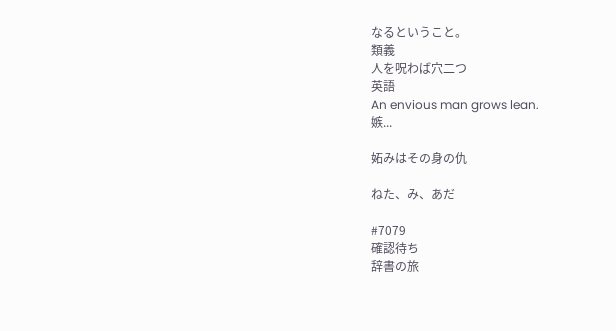なるということ。
類義
人を呪わば穴二つ
英語
An envious man grows lean.
嫉...

妬みはその身の仇

ねた、み、あだ

#7079
確認待ち
辞書の旅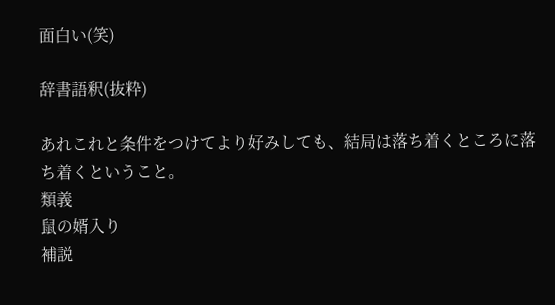面白い(笑)

辞書語釈(抜粋)

あれこれと条件をつけてより好みしても、結局は落ち着くところに落ち着くということ。
類義
鼠の婿入り
補説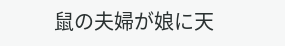鼠の夫婦が娘に天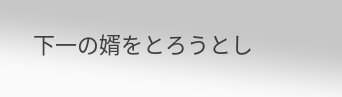下一の婿をとろうとし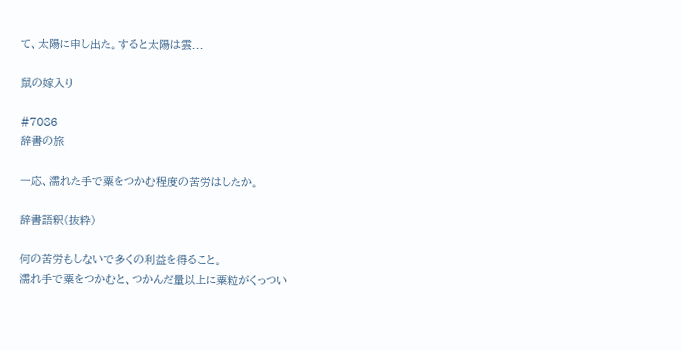て、太陽に申し出た。すると太陽は雲...

鼠の嫁入り

#7086
辞書の旅

一応、濡れた手で粟をつかむ程度の苦労はしたか。

辞書語釈(抜粋)

何の苦労もしないで多くの利益を得ること。
濡れ手で粟をつかむと、つかんだ量以上に粟粒がくっつい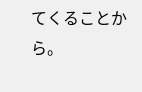てくることから。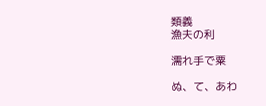類義
漁夫の利

濡れ手で粟

ぬ、て、あわ